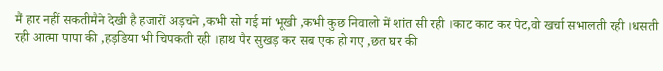मैं हार नहीं सकतीमैने देखी है हजारों अड़चने ,कभी सो गई मां भूखी ,कभी कुछ निवालो में शांत सी रही ।काट काट कर पेट,वो खर्चा सभालती रही ।धसती रही आत्मा पापा की ,हड़डिया भी चिपकती रही ।हाथ पैर सुखड़ कर सब एक हो गए ,छत घर की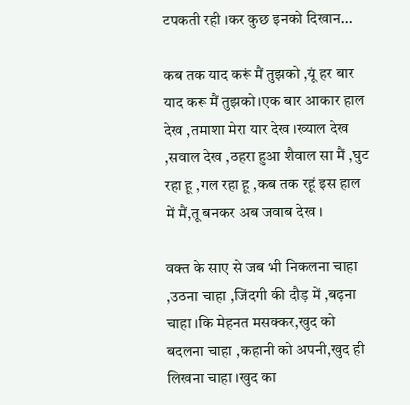टपकती रही ।कर कुछ इनको दिखान...

कब तक याद करूं मैं तुझको ,यूं हर बार याद करू मैं तुझको।एक बार आकार हाल देख ,तमाशा मेरा यार देख ।ख्याल देख ,सवाल देख ,ठहरा हुआ शैवाल सा मैं ,घुट रहा हू ,गल रहा हू ,कब तक रहूं इस हाल में मैं,तू बनकर अब जवाब देख ।

वक्त के साए से जब भी निकलना चाहा ,उठना चाहा ,जिंदगी की दौड़ में ,बढ़ना चाहा ।कि मेहनत मसक्कर,खुद को बदलना चाहा ,कहानी को अपनी,खुद ही लिखना चाहा ।खुद का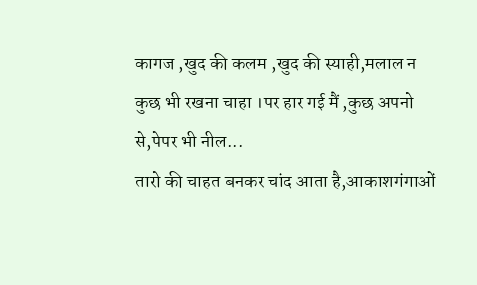कागज ,खुद की कलम ,खुद की स्याही,मलाल न कुछ भी रखना चाहा ।पर हार गई मैं ,कुछ अपनो से,पेपर भी नील...
तारो की चाहत बनकर चांद आता है,आकाशगंगाओं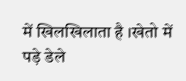में खिलखिलाता है ।खेतो में पड़े डेले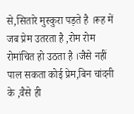से,सितारे मुस्कुरा पड़ते है ।रूह में जब प्रेम उतरता है ,रोम रोम रोमांचित हो उठता है ।जैसे नहीं पाल सकता कोई प्रेम,बिन चांदनी के ,वैसे ही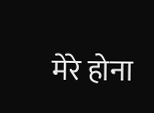मेरे होना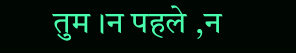तुम ।न पहले ,न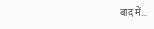बाद में...